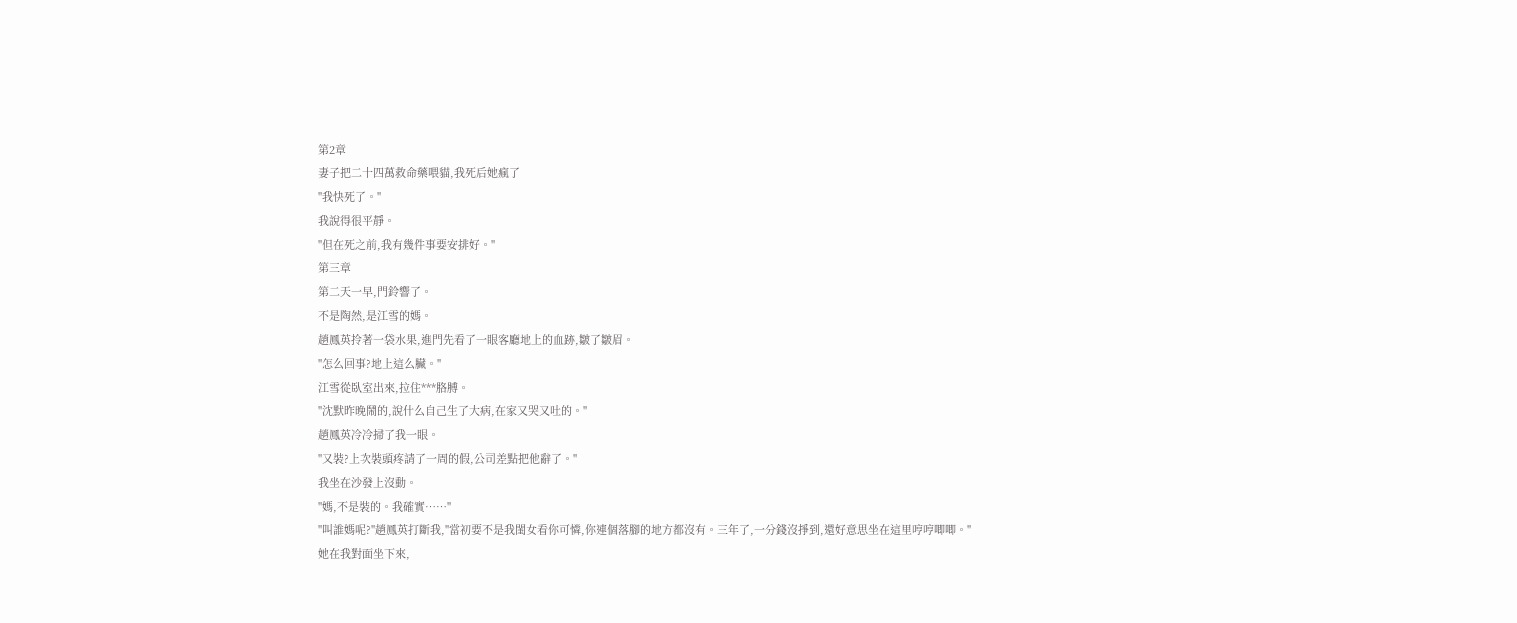第2章
妻子把二十四萬救命藥喂貓,我死后她瘋了
"我快死了。"
我說得很平靜。
"但在死之前,我有幾件事要安排好。"
第三章
第二天一早,門鈴響了。
不是陶然,是江雪的媽。
趙鳳英拎著一袋水果,進門先看了一眼客廳地上的血跡,皺了皺眉。
"怎么回事?地上這么臟。"
江雪從臥室出來,拉住***胳膊。
"沈默昨晚鬧的,說什么自己生了大病,在家又哭又吐的。"
趙鳳英冷冷掃了我一眼。
"又裝?上次裝頭疼請了一周的假,公司差點把他辭了。"
我坐在沙發上沒動。
"媽,不是裝的。我確實……"
"叫誰媽呢?"趙鳳英打斷我,"當初要不是我閨女看你可憐,你連個落腳的地方都沒有。三年了,一分錢沒掙到,還好意思坐在這里哼哼唧唧。"
她在我對面坐下來,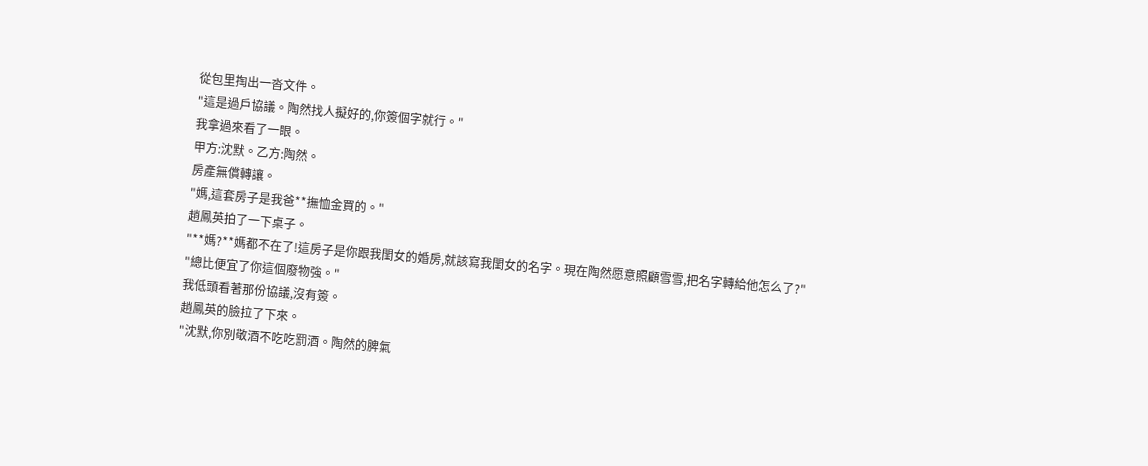從包里掏出一沓文件。
"這是過戶協議。陶然找人擬好的,你簽個字就行。"
我拿過來看了一眼。
甲方:沈默。乙方:陶然。
房產無償轉讓。
"媽,這套房子是我爸**撫恤金買的。"
趙鳳英拍了一下桌子。
"**媽?**媽都不在了!這房子是你跟我閨女的婚房,就該寫我閨女的名字。現在陶然愿意照顧雪雪,把名字轉給他怎么了?"
"總比便宜了你這個廢物強。"
我低頭看著那份協議,沒有簽。
趙鳳英的臉拉了下來。
"沈默,你別敬酒不吃吃罰酒。陶然的脾氣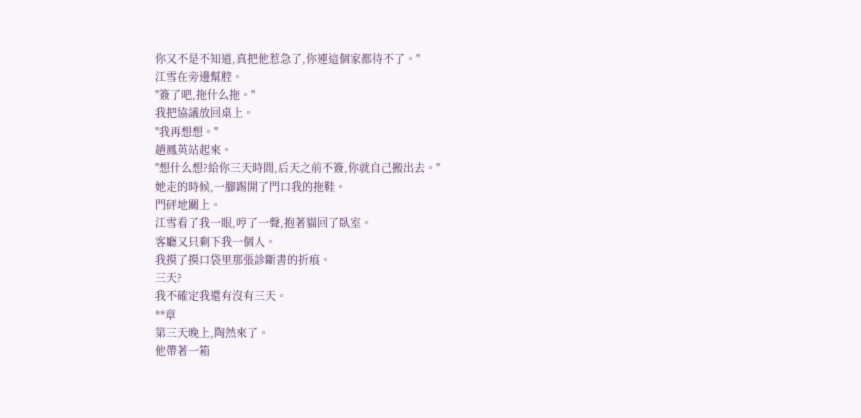你又不是不知道,真把他惹急了,你連這個家都待不了。"
江雪在旁邊幫腔。
"簽了吧,拖什么拖。"
我把協議放回桌上。
"我再想想。"
趙鳳英站起來。
"想什么想?給你三天時間,后天之前不簽,你就自己搬出去。"
她走的時候,一腳踢開了門口我的拖鞋。
門砰地關上。
江雪看了我一眼,哼了一聲,抱著貓回了臥室。
客廳又只剩下我一個人。
我摸了摸口袋里那張診斷書的折痕。
三天?
我不確定我還有沒有三天。
**章
第三天晚上,陶然來了。
他帶著一箱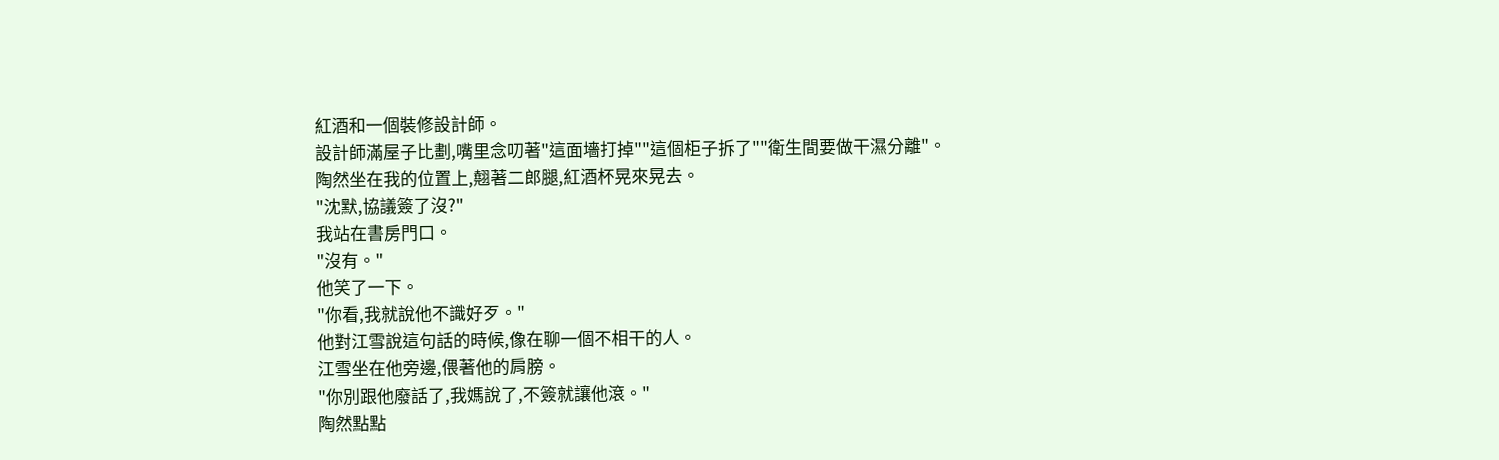紅酒和一個裝修設計師。
設計師滿屋子比劃,嘴里念叨著"這面墻打掉""這個柜子拆了""衛生間要做干濕分離"。
陶然坐在我的位置上,翹著二郎腿,紅酒杯晃來晃去。
"沈默,協議簽了沒?"
我站在書房門口。
"沒有。"
他笑了一下。
"你看,我就說他不識好歹。"
他對江雪說這句話的時候,像在聊一個不相干的人。
江雪坐在他旁邊,偎著他的肩膀。
"你別跟他廢話了,我媽說了,不簽就讓他滾。"
陶然點點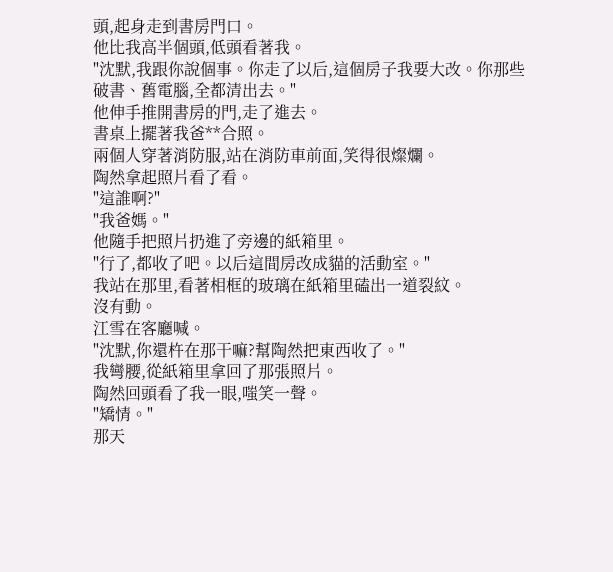頭,起身走到書房門口。
他比我高半個頭,低頭看著我。
"沈默,我跟你說個事。你走了以后,這個房子我要大改。你那些破書、舊電腦,全都清出去。"
他伸手推開書房的門,走了進去。
書桌上擺著我爸**合照。
兩個人穿著消防服,站在消防車前面,笑得很燦爛。
陶然拿起照片看了看。
"這誰啊?"
"我爸媽。"
他隨手把照片扔進了旁邊的紙箱里。
"行了,都收了吧。以后這間房改成貓的活動室。"
我站在那里,看著相框的玻璃在紙箱里磕出一道裂紋。
沒有動。
江雪在客廳喊。
"沈默,你還杵在那干嘛?幫陶然把東西收了。"
我彎腰,從紙箱里拿回了那張照片。
陶然回頭看了我一眼,嗤笑一聲。
"矯情。"
那天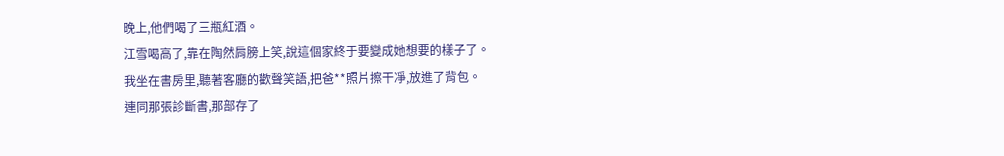晚上,他們喝了三瓶紅酒。
江雪喝高了,靠在陶然肩膀上笑,說這個家終于要變成她想要的樣子了。
我坐在書房里,聽著客廳的歡聲笑語,把爸**照片擦干凈,放進了背包。
連同那張診斷書,那部存了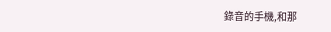錄音的手機,和那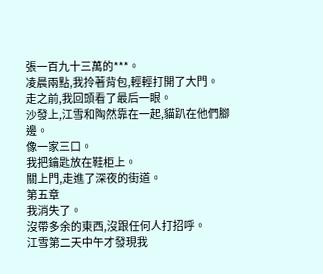張一百九十三萬的***。
凌晨兩點,我拎著背包,輕輕打開了大門。
走之前,我回頭看了最后一眼。
沙發上,江雪和陶然靠在一起,貓趴在他們腳邊。
像一家三口。
我把鑰匙放在鞋柜上。
關上門,走進了深夜的街道。
第五章
我消失了。
沒帶多余的東西,沒跟任何人打招呼。
江雪第二天中午才發現我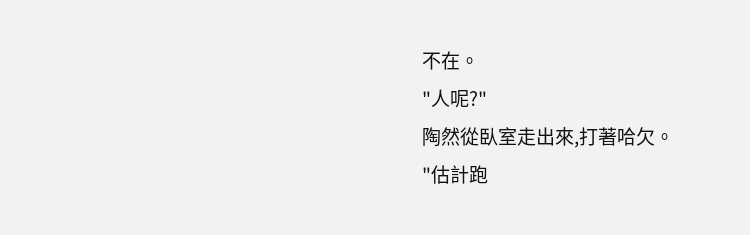不在。
"人呢?"
陶然從臥室走出來,打著哈欠。
"估計跑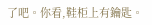了吧。你看,鞋柜上有鑰匙。